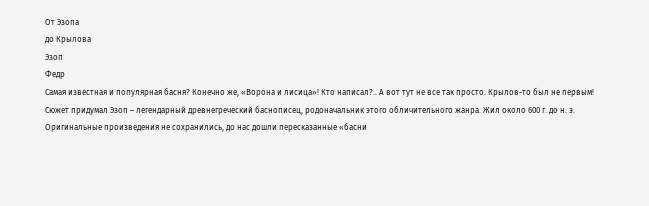От Эзопа
до Крылова
Эзоп
Федр
Самая известная и популярная басня? Конечно же, «Ворона и лисица»! Кто написал?.. А вот тут не все так просто. Крылов-то был не первым! Сюжет придумал Эзоп – легендарный древнегреческий баснописец, родоначальник этого обличительного жанра. Жил около 600 г. до н. э. Оригинальные произведения не сохранились, до нас дошли пересказанные «басни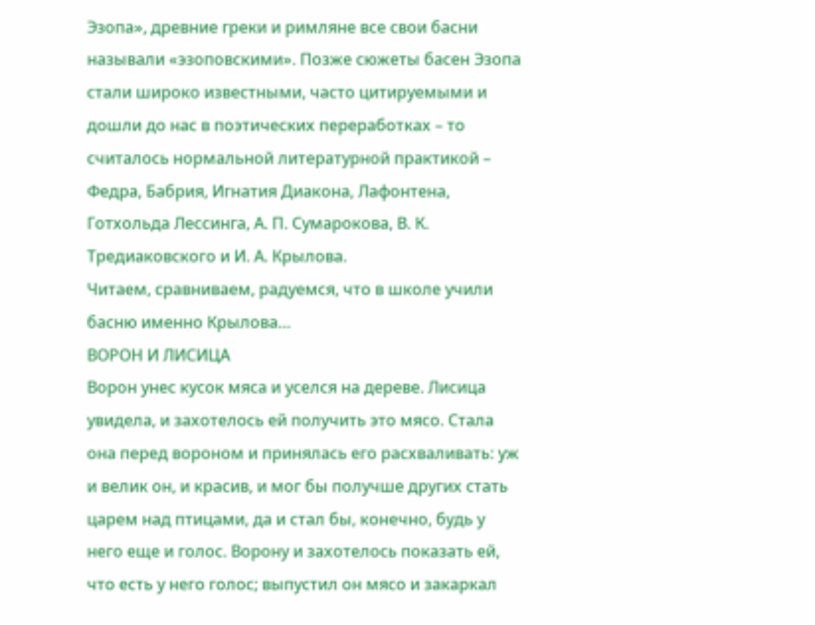Эзопа», древние греки и римляне все свои басни называли «эзоповскими». Позже сюжеты басен Эзопа стали широко известными, часто цитируемыми и дошли до нас в поэтических переработках – то считалось нормальной литературной практикой – Федра, Бабрия, Игнатия Диакона, Лафонтена, Готхольда Лессинга, А. П. Сумарокова, В. К. Тредиаковского и И. А. Крылова.
Читаем, сравниваем, радуемся, что в школе учили басню именно Крылова…
ВОРОН И ЛИСИЦА
Ворон унес кусок мяса и уселся на дереве. Лисица увидела, и захотелось ей получить это мясо. Стала она перед вороном и принялась его расхваливать: уж и велик он, и красив, и мог бы получше других стать царем над птицами, да и стал бы, конечно, будь у него еще и голос. Ворону и захотелось показать ей, что есть у него голос; выпустил он мясо и закаркал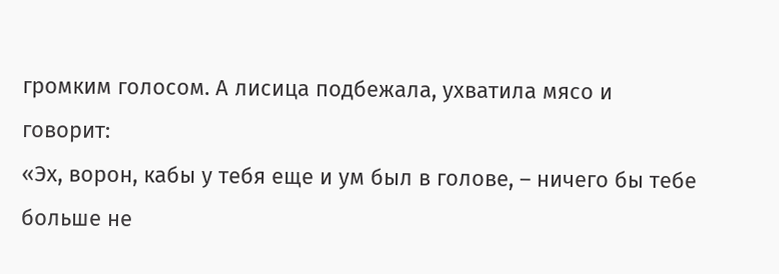громким голосом. А лисица подбежала, ухватила мясо и говорит:
«Эх, ворон, кабы у тебя еще и ум был в голове, – ничего бы тебе больше не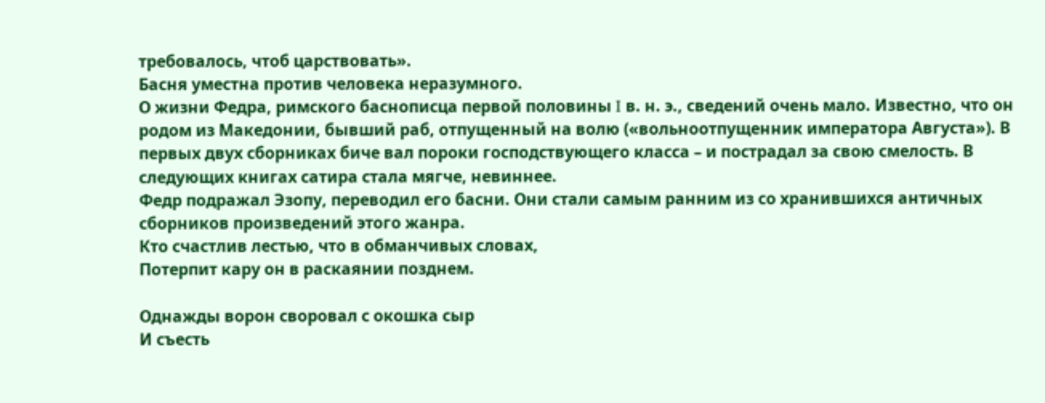требовалось, чтоб царствовать».
Басня уместна против человека неразумного.
О жизни Федра, римского баснописца первой половины I в. н. э., сведений очень мало. Известно, что он родом из Македонии, бывший раб, отпущенный на волю («вольноотпущенник императора Августа»). В первых двух сборниках биче вал пороки господствующего класса – и пострадал за свою смелость. В следующих книгах сатира стала мягче, невиннее.
Федр подражал Эзопу, переводил его басни. Они стали самым ранним из со хранившихся античных сборников произведений этого жанра.
Кто счастлив лестью, что в обманчивых словах,
Потерпит кару он в раскаянии позднем.

Однажды ворон своровал с окошка сыр
И съесть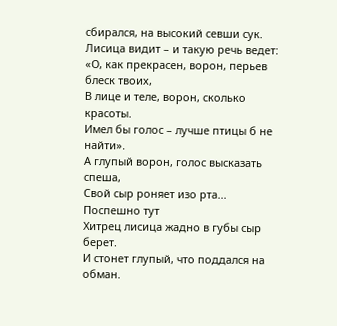сбирался, на высокий севши сук.
Лисица видит – и такую речь ведет:
«О, как прекрасен, ворон, перьев блеск твоих,
В лице и теле, ворон, сколько красоты.
Имел бы голос – лучше птицы б не найти».
А глупый ворон, голос высказать спеша,
Свой сыр роняет изо рта... Поспешно тут
Хитрец лисица жадно в губы сыр берет.
И стонет глупый, что поддался на обман.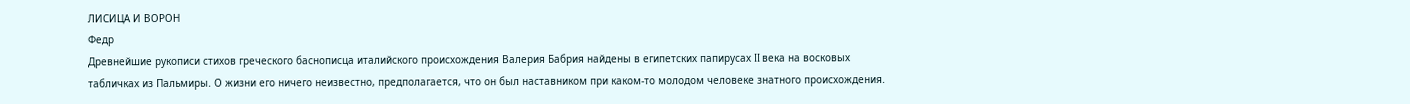ЛИСИЦА И ВОРОН
Федр
Древнейшие рукописи стихов греческого баснописца италийского происхождения Валерия Бабрия найдены в египетских папирусах II века на восковых табличках из Пальмиры. О жизни его ничего неизвестно, предполагается, что он был наставником при каком-то молодом человеке знатного происхождения.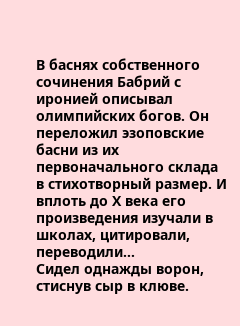В баснях собственного сочинения Бабрий с иронией описывал олимпийских богов. Он переложил эзоповские басни из их первоначального склада в стихотворный размер. И вплоть до Х века его произведения изучали в школах, цитировали, переводили…
Сидел однажды ворон, стиснув сыр в клюве.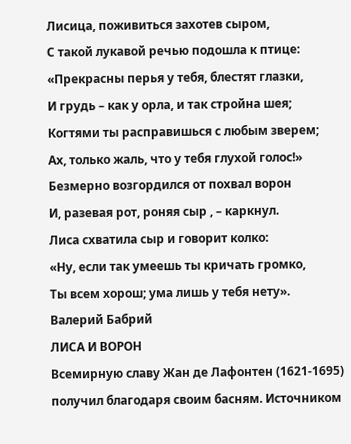Лисица, поживиться захотев сыром,
С такой лукавой речью подошла к птице:
«Прекрасны перья у тебя, блестят глазки,
И грудь – как у орла, и так стройна шея;
Когтями ты расправишься с любым зверем;
Ах, только жаль, что у тебя глухой голос!»
Безмерно возгордился от похвал ворон
И, разевая рот, роняя сыр , – каркнул.
Лиса схватила сыр и говорит колко:
«Ну, если так умеешь ты кричать громко,
Ты всем хорош; ума лишь у тебя нету».
Валерий Бабрий
ЛИСА И ВОРОН
Всемирную славу Жан де Лафонтен (1621-1695) получил благодаря своим басням. Источником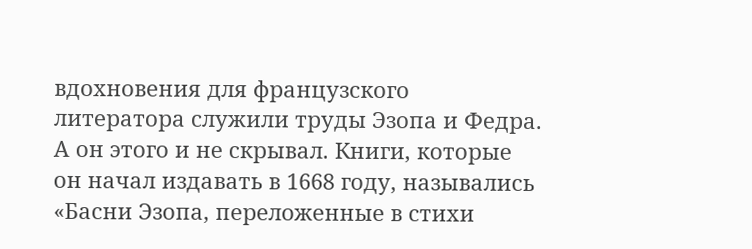вдохновения для французского литератора служили труды Эзопа и Федра. А он этого и не скрывал. Книги, которые он начал издавать в 1668 году, назывались «Басни Эзопа, переложенные в стихи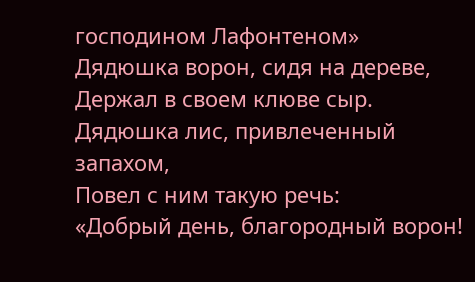господином Лафонтеном»
Дядюшка ворон, сидя на дереве,
Держал в своем клюве сыр.
Дядюшка лис, привлеченный запахом,
Повел с ним такую речь:
«Добрый день, благородный ворон!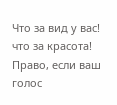Что за вид у вас! что за красота!
Право, если ваш голос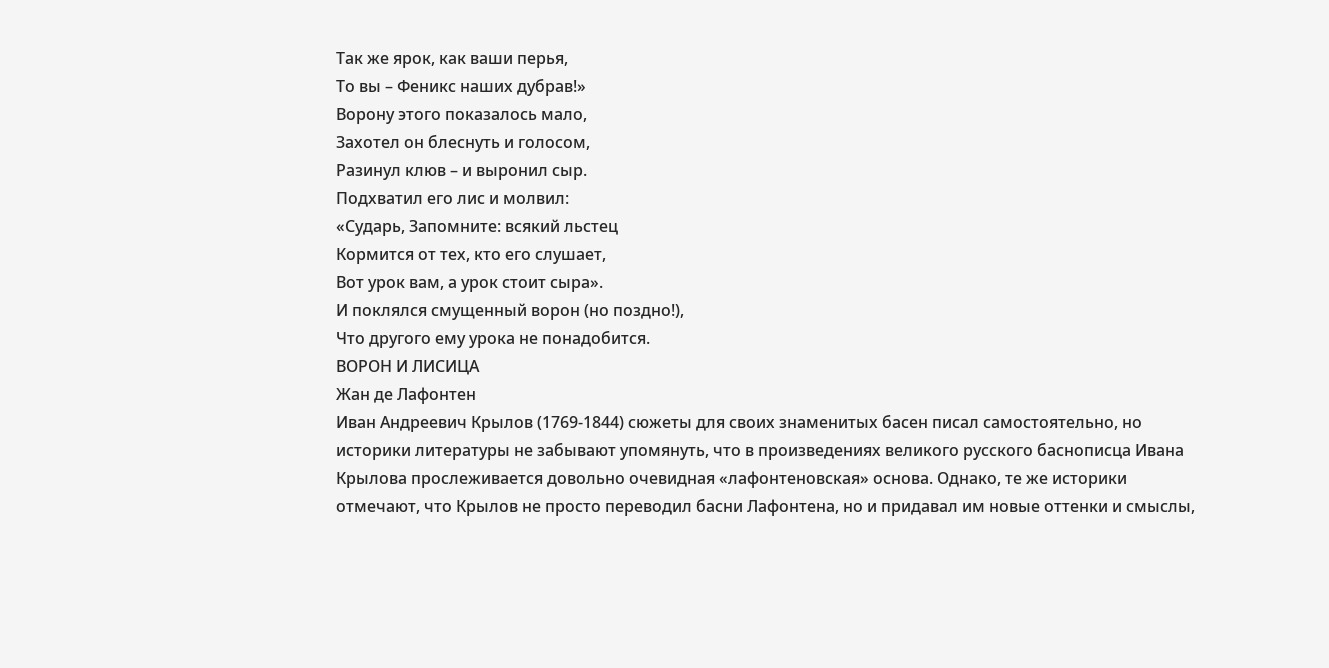Так же ярок, как ваши перья,
То вы – Феникс наших дубрав!»
Ворону этого показалось мало,
Захотел он блеснуть и голосом,
Разинул клюв – и выронил сыр.
Подхватил его лис и молвил:
«Сударь, Запомните: всякий льстец
Кормится от тех, кто его слушает,
Вот урок вам, а урок стоит сыра».
И поклялся смущенный ворон (но поздно!),
Что другого ему урока не понадобится.
ВОРОН И ЛИСИЦА
Жан де Лафонтен
Иван Андреевич Крылов (1769-1844) сюжеты для своих знаменитых басен писал самостоятельно, но историки литературы не забывают упомянуть, что в произведениях великого русского баснописца Ивана Крылова прослеживается довольно очевидная «лафонтеновская» основа. Однако, те же историки отмечают, что Крылов не просто переводил басни Лафонтена, но и придавал им новые оттенки и смыслы,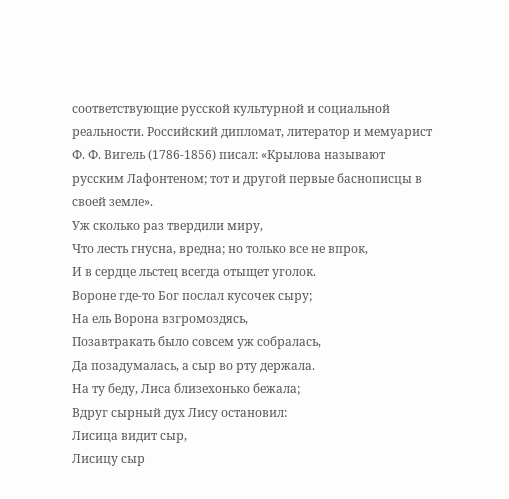соответствующие русской культурной и социальной реальности. Российский дипломат, литератор и мемуарист Ф. Ф. Вигель (1786-1856) писал: «Крылова называют русским Лафонтеном; тот и другой первые баснописцы в своей земле».
Уж сколько раз твердили миру,
Что лесть гнусна, вредна; но только все не впрок,
И в сердце льстец всегда отыщет уголок.
Вороне где-то Бог послал кусочек сыру;
На ель Ворона взгромоздясь,
Позавтракать было совсем уж собралась,
Да позадумалась, а сыр во рту держала.
На ту беду, Лиса близехонько бежала;
Вдруг сырный дух Лису остановил:
Лисица видит сыр,
Лисицу сыр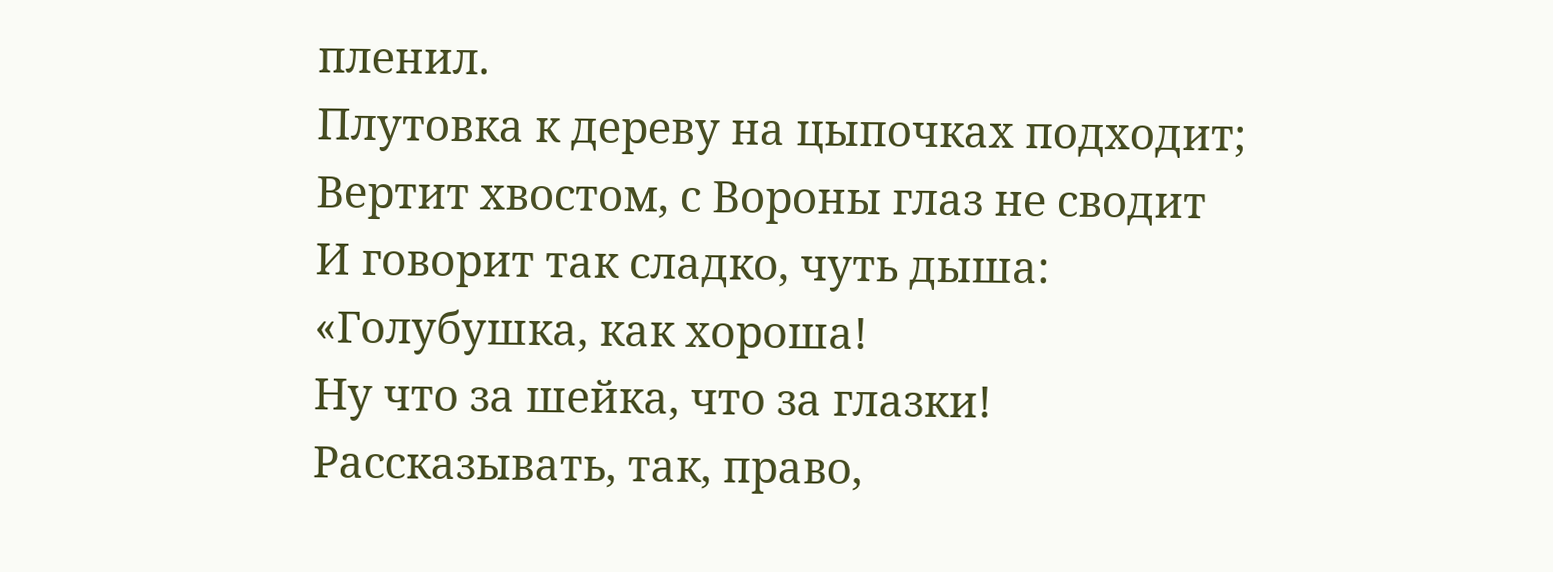пленил.
Плутовка к дереву на цыпочках подходит;
Вертит хвостом, с Вороны глаз не сводит
И говорит так сладко, чуть дыша:
«Голубушка, как хороша!
Ну что за шейка, что за глазки!
Рассказывать, так, право,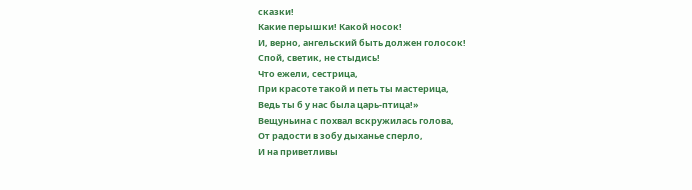сказки!
Какие перышки! Какой носок!
И, верно, ангельский быть должен голосок!
Спой, светик, не стыдись!
Что ежели, сестрица,
При красоте такой и петь ты мастерица,
Ведь ты б у нас была царь-птица!»
Вещуньина с похвал вскружилась голова,
От радости в зобу дыханье сперло,
И на приветливы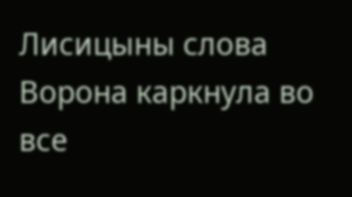Лисицыны слова
Ворона каркнула во все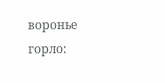воронье горло: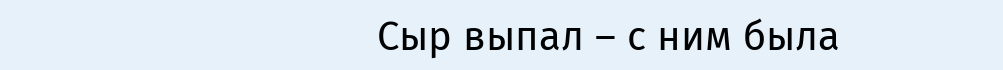Сыр выпал – с ним была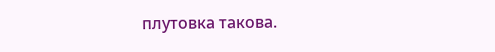плутовка такова.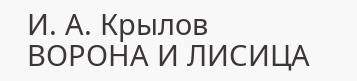И. А. Крылов
ВОРОНА И ЛИСИЦА